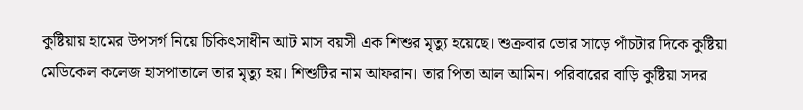কুষ্টিয়ায় হামের উপসর্গ নিয়ে চিকিৎসাধীন আট মাস বয়সী এক শিশুর মৃত্যু হয়েছে। শুক্রবার ভোর সাড়ে পাঁচটার দিকে কুষ্টিয়া মেডিকেল কলেজ হাসপাতালে তার মৃত্যু হয়। শিশুটির নাম আফরান। তার পিতা আল আমিন। পরিবারের বাড়ি কুষ্টিয়া সদর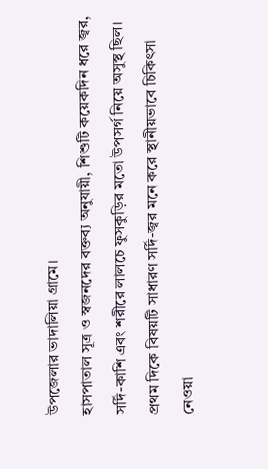উপজেলার ভাদালিয়া গ্রামে।
হাসপাতাল সূত্র ও স্বজনদের বক্তব্য অনুযায়ী, শিশুটি কয়েকদিন ধরে জ্বর, সর্দি-কাশি এবং শরীরে লালচে ফুসকুড়ির মতো উপসর্গ নিয়ে অসুস্থ ছিল। প্রথম দিকে বিষয়টি সাধারণ সর্দি-জ্বর মনে করে স্থানীয়ভাবে চিকিৎসা নেওয়া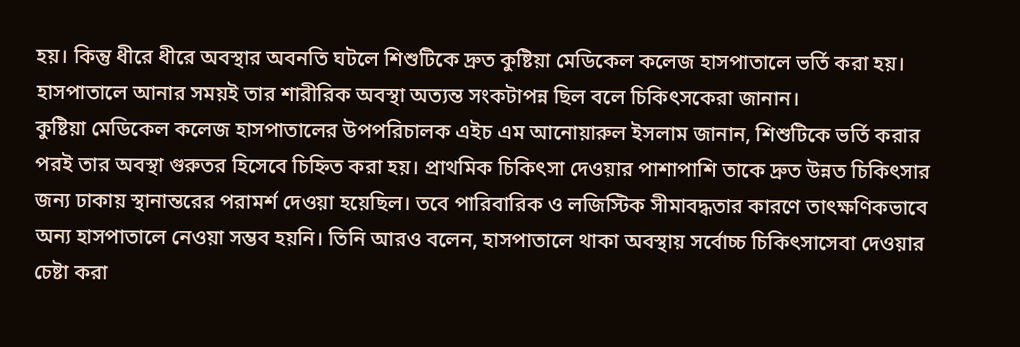হয়। কিন্তু ধীরে ধীরে অবস্থার অবনতি ঘটলে শিশুটিকে দ্রুত কুষ্টিয়া মেডিকেল কলেজ হাসপাতালে ভর্তি করা হয়। হাসপাতালে আনার সময়ই তার শারীরিক অবস্থা অত্যন্ত সংকটাপন্ন ছিল বলে চিকিৎসকেরা জানান।
কুষ্টিয়া মেডিকেল কলেজ হাসপাতালের উপপরিচালক এইচ এম আনোয়ারুল ইসলাম জানান, শিশুটিকে ভর্তি করার পরই তার অবস্থা গুরুতর হিসেবে চিহ্নিত করা হয়। প্রাথমিক চিকিৎসা দেওয়ার পাশাপাশি তাকে দ্রুত উন্নত চিকিৎসার জন্য ঢাকায় স্থানান্তরের পরামর্শ দেওয়া হয়েছিল। তবে পারিবারিক ও লজিস্টিক সীমাবদ্ধতার কারণে তাৎক্ষণিকভাবে অন্য হাসপাতালে নেওয়া সম্ভব হয়নি। তিনি আরও বলেন, হাসপাতালে থাকা অবস্থায় সর্বোচ্চ চিকিৎসাসেবা দেওয়ার চেষ্টা করা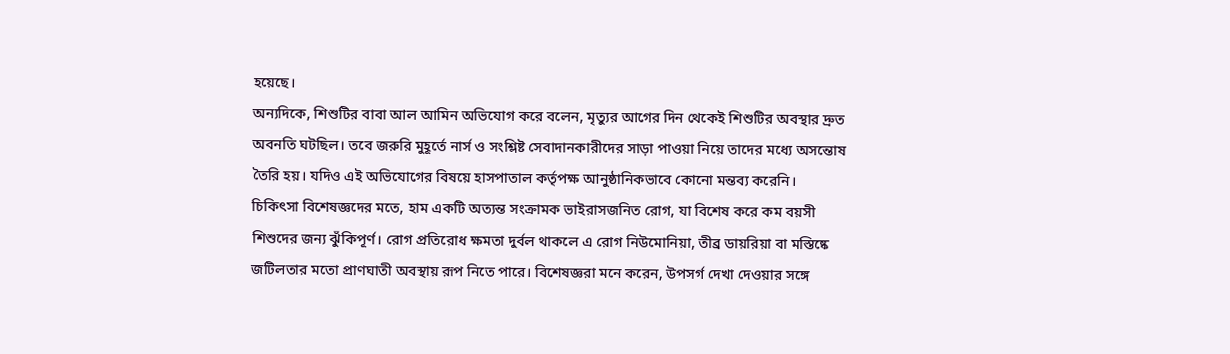হয়েছে।
অন্যদিকে, শিশুটির বাবা আল আমিন অভিযোগ করে বলেন, মৃত্যুর আগের দিন থেকেই শিশুটির অবস্থার দ্রুত অবনতি ঘটছিল। তবে জরুরি মুহূর্তে নার্স ও সংশ্লিষ্ট সেবাদানকারীদের সাড়া পাওয়া নিয়ে তাদের মধ্যে অসন্তোষ তৈরি হয়। যদিও এই অভিযোগের বিষয়ে হাসপাতাল কর্তৃপক্ষ আনুষ্ঠানিকভাবে কোনো মন্তব্য করেনি।
চিকিৎসা বিশেষজ্ঞদের মতে, হাম একটি অত্যন্ত সংক্রামক ভাইরাসজনিত রোগ, যা বিশেষ করে কম বয়সী শিশুদের জন্য ঝুঁকিপূর্ণ। রোগ প্রতিরোধ ক্ষমতা দুর্বল থাকলে এ রোগ নিউমোনিয়া, তীব্র ডায়রিয়া বা মস্তিষ্কে জটিলতার মতো প্রাণঘাতী অবস্থায় রূপ নিতে পারে। বিশেষজ্ঞরা মনে করেন, উপসর্গ দেখা দেওয়ার সঙ্গে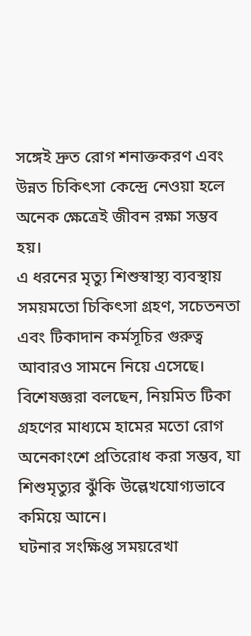সঙ্গেই দ্রুত রোগ শনাক্তকরণ এবং উন্নত চিকিৎসা কেন্দ্রে নেওয়া হলে অনেক ক্ষেত্রেই জীবন রক্ষা সম্ভব হয়।
এ ধরনের মৃত্যু শিশুস্বাস্থ্য ব্যবস্থায় সময়মতো চিকিৎসা গ্রহণ, সচেতনতা এবং টিকাদান কর্মসূচির গুরুত্ব আবারও সামনে নিয়ে এসেছে। বিশেষজ্ঞরা বলছেন, নিয়মিত টিকা গ্রহণের মাধ্যমে হামের মতো রোগ অনেকাংশে প্রতিরোধ করা সম্ভব, যা শিশুমৃত্যুর ঝুঁকি উল্লেখযোগ্যভাবে কমিয়ে আনে।
ঘটনার সংক্ষিপ্ত সময়রেখা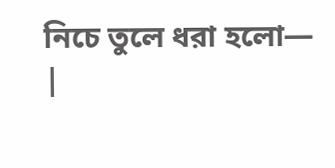নিচে তুলে ধরা হলো—
|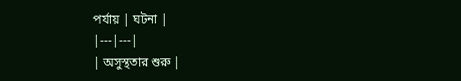পর্যায় | ঘটনা |
|---|---|
| অসুস্থতার শুরু |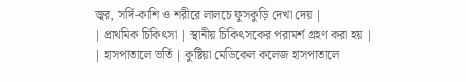জ্বর, সর্দি-কাশি ও শরীরে লালচে ফুসকুড়ি দেখা দেয় |
| প্রাথমিক চিকিৎসা | স্থানীয় চিকিৎসকের পরামর্শ গ্রহণ করা হয় |
| হাসপাতালে ভর্তি | কুষ্টিয়া মেডিকেল কলেজ হাসপাতালে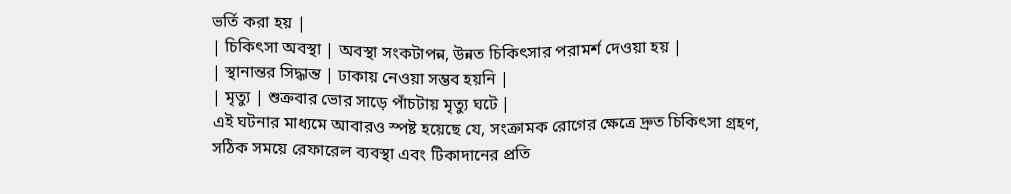ভর্তি করা হয় |
| চিকিৎসা অবস্থা | অবস্থা সংকটাপন্ন, উন্নত চিকিৎসার পরামর্শ দেওয়া হয় |
| স্থানান্তর সিদ্ধান্ত | ঢাকায় নেওয়া সম্ভব হয়নি |
| মৃত্যু | শুক্রবার ভোর সাড়ে পাঁচটায় মৃত্যু ঘটে |
এই ঘটনার মাধ্যমে আবারও স্পষ্ট হয়েছে যে, সংক্রামক রোগের ক্ষেত্রে দ্রুত চিকিৎসা গ্রহণ, সঠিক সময়ে রেফারেল ব্যবস্থা এবং টিকাদানের প্রতি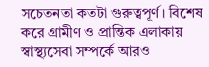সচেতনতা কতটা গুরুত্বপূর্ণ। বিশেষ করে গ্রামীণ ও প্রান্তিক এলাকায় স্বাস্থ্যসেবা সম্পর্কে আরও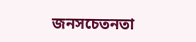জনসচেতনতা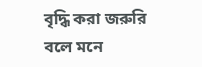বৃদ্ধি করা জরুরি বলে মনে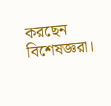করছেন বিশেষজ্ঞরা।